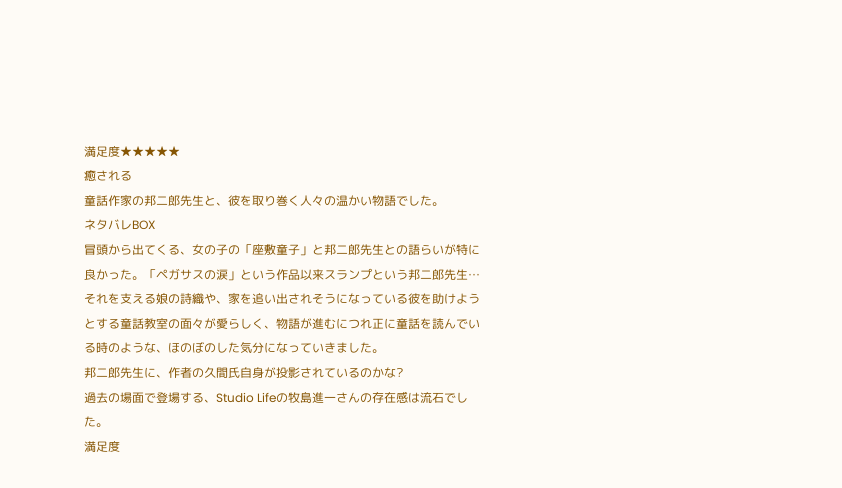満足度★★★★★
癒される
童話作家の邦二郎先生と、彼を取り巻く人々の温かい物語でした。
ネタバレBOX
冒頭から出てくる、女の子の「座敷童子」と邦二郎先生との語らいが特に良かった。「ペガサスの涙」という作品以来スランプという邦二郎先生…それを支える娘の詩織や、家を追い出されそうになっている彼を助けようとする童話教室の面々が愛らしく、物語が進むにつれ正に童話を読んでいる時のような、ほのぼのした気分になっていきました。
邦二郎先生に、作者の久間氏自身が投影されているのかな?
過去の場面で登場する、Studio Lifeの牧島進一さんの存在感は流石でした。
満足度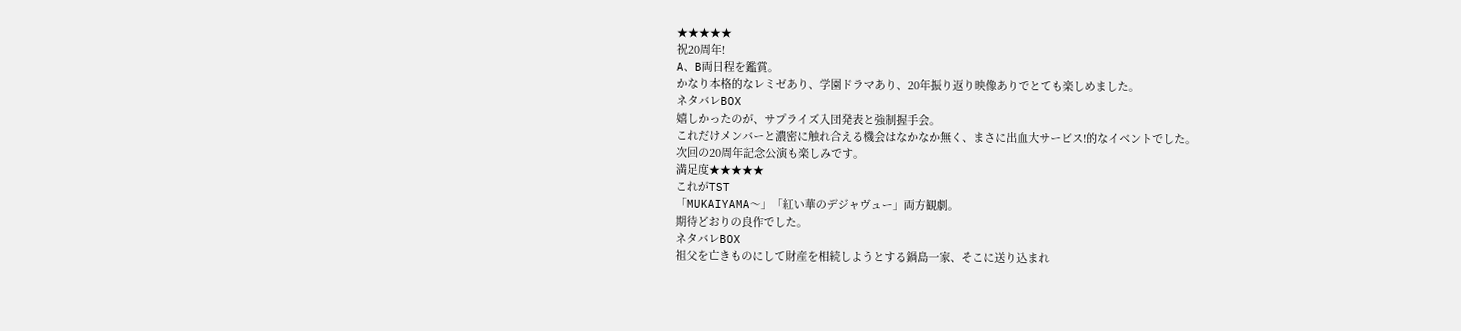★★★★★
祝20周年!
A、B両日程を鑑賞。
かなり本格的なレミゼあり、学園ドラマあり、20年振り返り映像ありでとても楽しめました。
ネタバレBOX
嬉しかったのが、サプライズ入団発表と強制握手会。
これだけメンバーと濃密に触れ合える機会はなかなか無く、まさに出血大サービス!的なイベントでした。
次回の20周年記念公演も楽しみです。
満足度★★★★★
これがTST
「MUKAIYAMA〜」「紅い華のデジャヴュー」両方観劇。
期待どおりの良作でした。
ネタバレBOX
祖父を亡きものにして財産を相続しようとする鍋島一家、そこに送り込まれ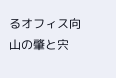るオフィス向山の肇と宍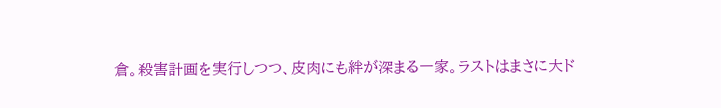倉。殺害計画を実行しつつ、皮肉にも絆が深まる一家。ラストはまさに大ド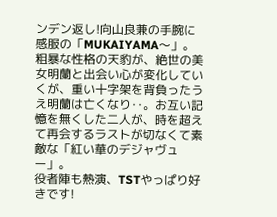ンデン返し!向山良兼の手腕に感服の「MUKAIYAMA〜」。
粗暴な性格の天豹が、絶世の美女明蘭と出会い心が変化していくが、重い十字架を背負ったうえ明蘭は亡くなり‥。お互い記憶を無くした二人が、時を超えて再会するラストが切なくて素敵な「紅い華のデジャヴュー」。
役者陣も熱演、TSTやっぱり好きです!